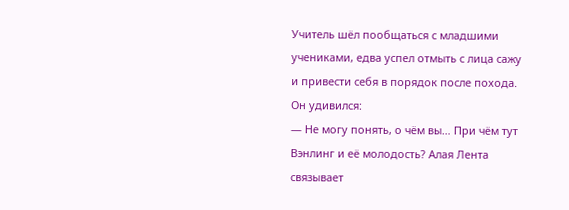Учитель шёл пообщаться с младшими учениками, едва успел отмыть с лица сажу и привести себя в порядок после похода. Он удивился:
— Не могу понять, о чём вы… При чём тут Вэнлинг и её молодость? Алая Лента связывает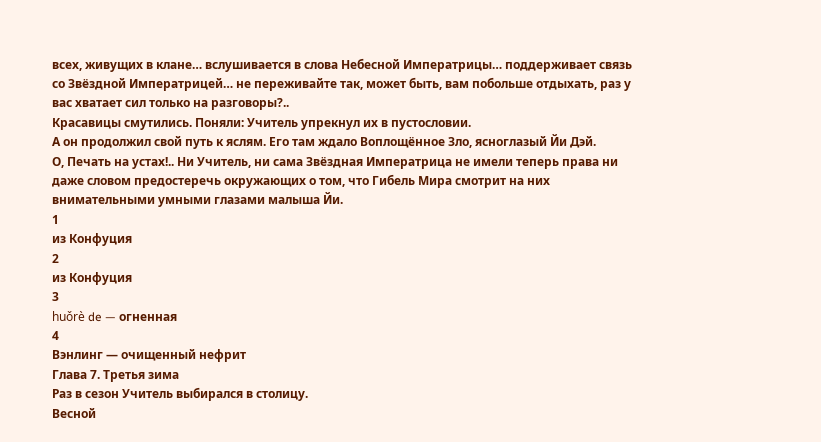всех, живущих в клане… вслушивается в слова Небесной Императрицы… поддерживает связь со Звёздной Императрицей… не переживайте так, может быть, вам побольше отдыхать, раз у вас хватает сил только на разговоры?..
Красавицы смутились. Поняли: Учитель упрекнул их в пустословии.
А он продолжил свой путь к яслям. Его там ждало Воплощённое Зло, ясноглазый Йи Дэй.
О, Печать на устах!.. Ни Учитель, ни сама Звёздная Императрица не имели теперь права ни даже словом предостеречь окружающих о том, что Гибель Мира смотрит на них внимательными умными глазами малыша Йи.
1
из Конфуция
2
из Конфуция
3
huǒrè de — огненная
4
Вэнлинг — очищенный нефрит
Глава 7. Третья зима
Раз в сезон Учитель выбирался в столицу.
Весной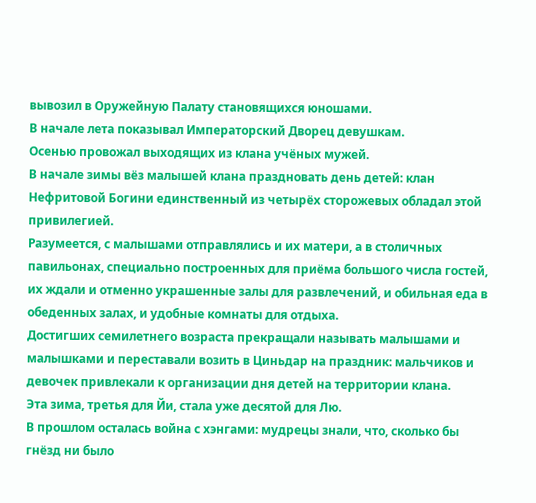вывозил в Оружейную Палату становящихся юношами.
В начале лета показывал Императорский Дворец девушкам.
Осенью провожал выходящих из клана учёных мужей.
В начале зимы вёз малышей клана праздновать день детей: клан Нефритовой Богини единственный из четырёх сторожевых обладал этой привилегией.
Разумеется, с малышами отправлялись и их матери, а в столичных павильонах, специально построенных для приёма большого числа гостей, их ждали и отменно украшенные залы для развлечений, и обильная еда в обеденных залах, и удобные комнаты для отдыха.
Достигших семилетнего возраста прекращали называть малышами и малышками и переставали возить в Циньдар на праздник: мальчиков и девочек привлекали к организации дня детей на территории клана.
Эта зима, третья для Йи, стала уже десятой для Лю.
В прошлом осталась война с хэнгами: мудрецы знали, что, сколько бы гнёзд ни было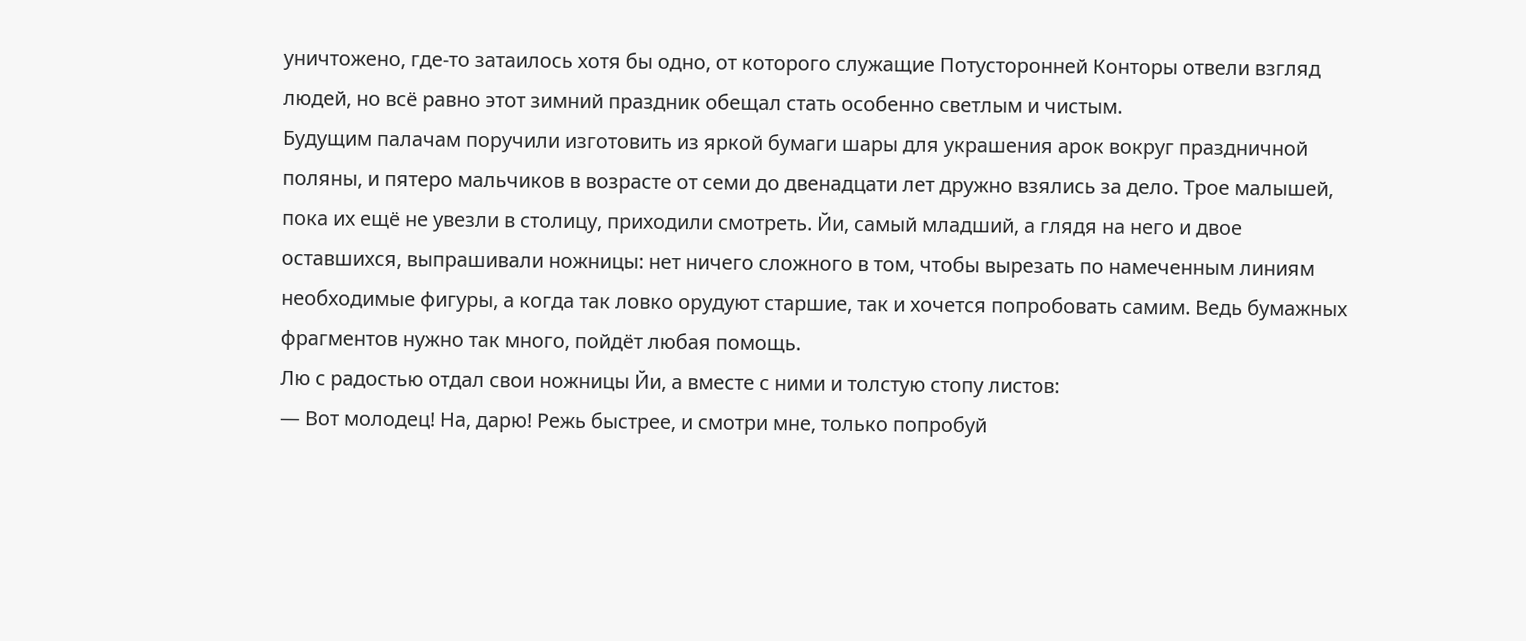уничтожено, где-то затаилось хотя бы одно, от которого служащие Потусторонней Конторы отвели взгляд людей, но всё равно этот зимний праздник обещал стать особенно светлым и чистым.
Будущим палачам поручили изготовить из яркой бумаги шары для украшения арок вокруг праздничной поляны, и пятеро мальчиков в возрасте от семи до двенадцати лет дружно взялись за дело. Трое малышей, пока их ещё не увезли в столицу, приходили смотреть. Йи, самый младший, а глядя на него и двое оставшихся, выпрашивали ножницы: нет ничего сложного в том, чтобы вырезать по намеченным линиям необходимые фигуры, а когда так ловко орудуют старшие, так и хочется попробовать самим. Ведь бумажных фрагментов нужно так много, пойдёт любая помощь.
Лю с радостью отдал свои ножницы Йи, а вместе с ними и толстую стопу листов:
— Вот молодец! На, дарю! Режь быстрее, и смотри мне, только попробуй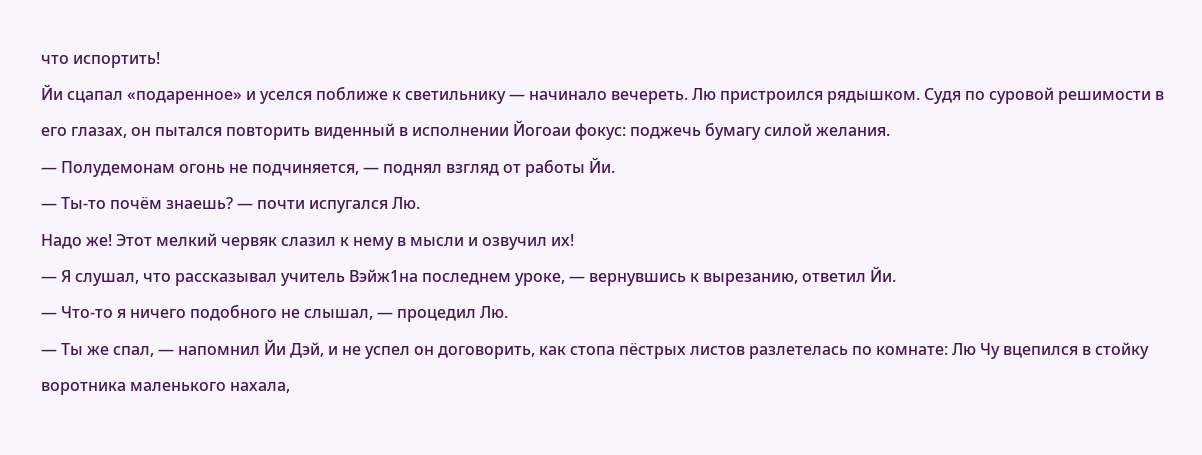что испортить!
Йи сцапал «подаренное» и уселся поближе к светильнику — начинало вечереть. Лю пристроился рядышком. Судя по суровой решимости в его глазах, он пытался повторить виденный в исполнении Йогоаи фокус: поджечь бумагу силой желания.
— Полудемонам огонь не подчиняется, — поднял взгляд от работы Йи.
— Ты-то почём знаешь? — почти испугался Лю.
Надо же! Этот мелкий червяк слазил к нему в мысли и озвучил их!
— Я слушал, что рассказывал учитель Вэйж1на последнем уроке, — вернувшись к вырезанию, ответил Йи.
— Что-то я ничего подобного не слышал, — процедил Лю.
— Ты же спал, — напомнил Йи Дэй, и не успел он договорить, как стопа пёстрых листов разлетелась по комнате: Лю Чу вцепился в стойку воротника маленького нахала,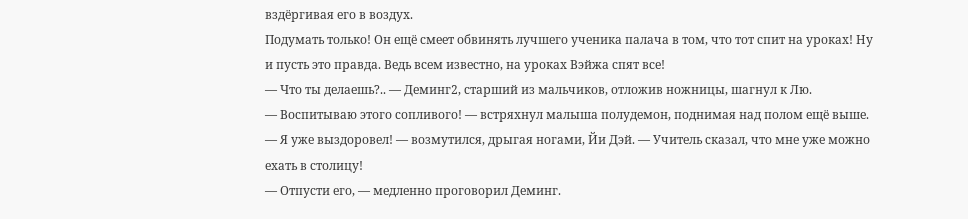вздёргивая его в воздух.
Подумать только! Он ещё смеет обвинять лучшего ученика палача в том, что тот спит на уроках! Ну и пусть это правда. Ведь всем известно, на уроках Вэйжа спят все!
— Что ты делаешь?.. — Деминг2, старший из мальчиков, отложив ножницы, шагнул к Лю.
— Воспитываю этого сопливого! — встряхнул малыша полудемон, поднимая над полом ещё выше.
— Я уже выздоровел! — возмутился, дрыгая ногами, Йи Дэй. — Учитель сказал, что мне уже можно ехать в столицу!
— Отпусти его, — медленно проговорил Деминг.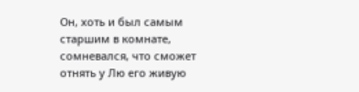Он, хоть и был самым старшим в комнате, сомневался, что сможет отнять у Лю его живую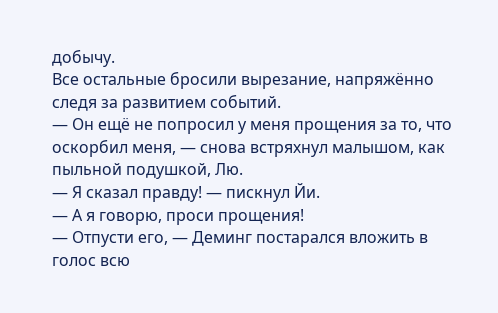добычу.
Все остальные бросили вырезание, напряжённо следя за развитием событий.
— Он ещё не попросил у меня прощения за то, что оскорбил меня, — снова встряхнул малышом, как пыльной подушкой, Лю.
— Я сказал правду! — пискнул Йи.
— А я говорю, проси прощения!
— Отпусти его, — Деминг постарался вложить в голос всю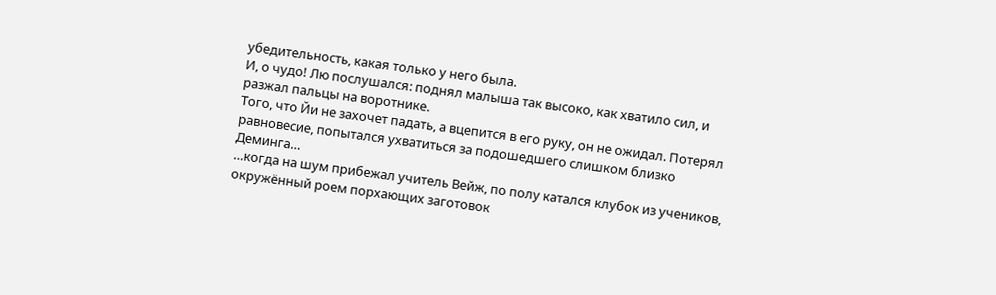убедительность, какая только у него была.
И, о чудо! Лю послушался: поднял малыша так высоко, как хватило сил, и разжал пальцы на воротнике.
Того, что Йи не захочет падать, а вцепится в его руку, он не ожидал. Потерял равновесие, попытался ухватиться за подошедшего слишком близко Деминга…
…когда на шум прибежал учитель Вейж, по полу катался клубок из учеников, окружённый роем порхающих заготовок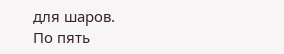для шаров.
По пять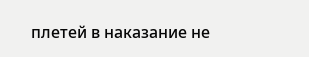плетей в наказание не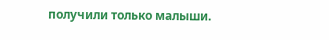получили только малыши.